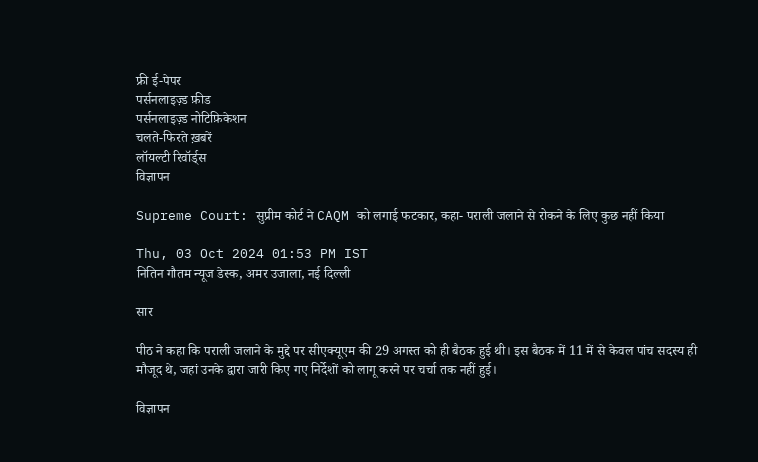फ्री ई-पेपर
पर्सनलाइज़्ड फ़ीड
पर्सनलाइज़्ड नोटिफ़िकेशन
चलते-फिरते ख़बरें
लॉयल्टी रिवॉर्ड्स
विज्ञापन

Supreme Court: सुप्रीम कोर्ट ने CAQM को लगाई फटकार, कहा- पराली जलाने से रोकने के लिए कुछ नहीं किया

Thu, 03 Oct 2024 01:53 PM IST
नितिन गौतम न्यूज डेस्क, अमर उजाला, नई दिल्ली

सार

पीठ ने कहा कि पराली जलाने के मुद्दे पर सीएक्यूएम की 29 अगस्त को ही बैठक हुई थी। इस बैठक में 11 में से केवल पांच सदस्य ही मौजूद थे, जहां उनके द्वारा जारी किए गए निर्देशों को लागू करने पर चर्चा तक नहीं हुई।

विज्ञापन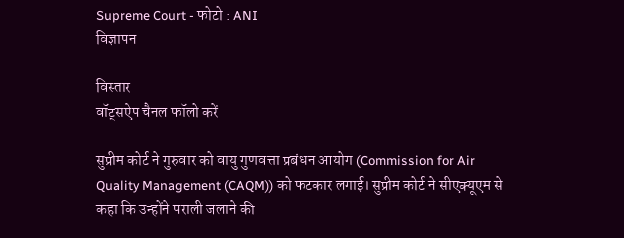Supreme Court - फोटो : ANI
विज्ञापन

विस्तार
वॉट्सऐप चैनल फॉलो करें

सुप्रीम कोर्ट ने गुरुवार को वायु गुणवत्ता प्रबंधन आयोग (Commission for Air Quality Management (CAQM)) को फटकार लगाई। सुप्रीम कोर्ट ने सीएक्यूएम से कहा कि उन्होंने पराली जलाने की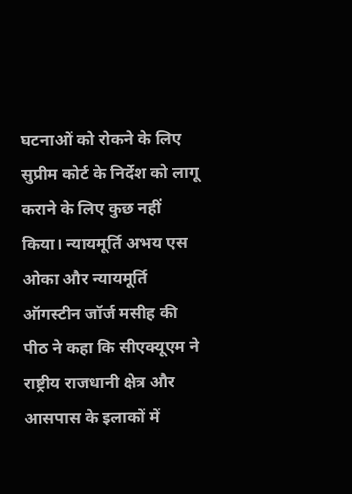घटनाओं को रोकने के लिए सुप्रीम कोर्ट के निर्देश को लागू कराने के लिए कुछ नहीं किया। न्यायमूर्ति अभय एस ओका और न्यायमूर्ति ऑगस्टीन जॉर्ज मसीह की पीठ ने कहा कि सीएक्यूएम ने राष्ट्रीय राजधानी क्षेत्र और आसपास के इलाकों में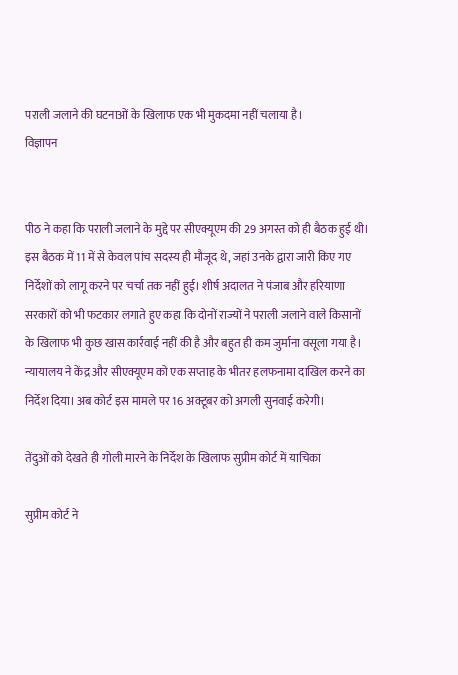पराली जलाने की घटनाओं के खिलाफ एक भी मुकदमा नहीं चलाया है।
विज्ञापन


पीठ ने कहा कि पराली जलाने के मुद्दे पर सीएक्यूएम की 29 अगस्त को ही बैठक हुई थी। इस बैठक में 11 में से केवल पांच सदस्य ही मौजूद थे, जहां उनके द्वारा जारी किए गए निर्देशों को लागू करने पर चर्चा तक नहीं हुई। शीर्ष अदालत ने पंजाब और हरियाणा सरकारों को भी फटकार लगाते हुए कहा कि दोनों राज्यों ने पराली जलाने वाले किसानों के खिलाफ भी कुछ खास कार्रवाई नहीं की है और बहुत ही कम जुर्माना वसूला गया है। न्यायालय ने केंद्र और सीएक्यूएम को एक सप्ताह के भीतर हलफनामा दाखिल करने का निर्देश दिया। अब कोर्ट इस मामले पर 16 अक्टूबर को अगली सुनवाई करेगी।

तेंदुओं को देखते ही गोली मारने के निर्देश के खिलाफ सुप्रीम कोर्ट में याचिका

सुप्रीम कोर्ट ने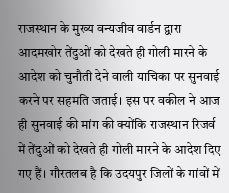राजस्थान के मुख्य वन्यजीव वार्डन द्वारा आदमखोर तेंदुओं को देखते ही गोली मारने के आदेश को चुनौती देने वाली याचिका पर सुनवाई करने पर सहमति जताई। इस पर वकील ने आज ही सुनवाई की मांग की क्योंकि राजस्थान रिजर्व में तेंदुओं को देखते ही गोली मारने के आदेश दिए गए हैं। गौरतलब है कि उदयपुर जिलों के गांवों में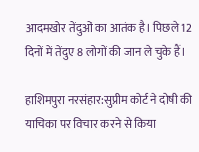आदमखोर तेंदुओं का आतंक है। पिछले 12 दिनों में तेंदुए 8 लोगों की जान ले चुके हैं।

हाशिमपुरा नरसंहार:सुप्रीम कोर्ट ने दोषी की याचिका पर विचार करने से किया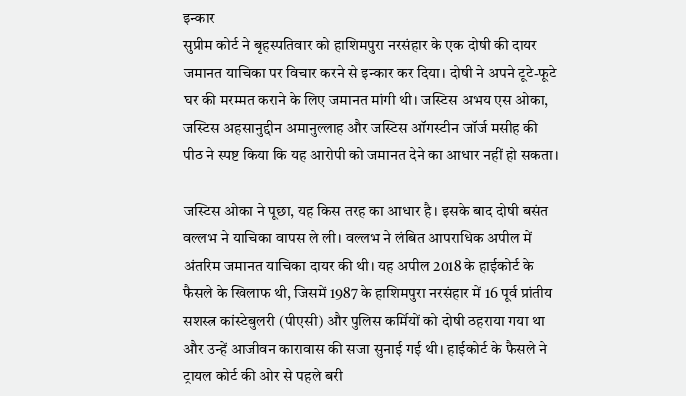इन्कार
सुप्रीम कोर्ट ने बृहस्पतिवार को हाशिमपुरा नरसंहार के एक दोषी की दायर जमानत याचिका पर विचार करने से इन्कार कर दिया। दोषी ने अपने टूटे-फूटे घर की मरम्मत कराने के लिए जमानत मांगी थी। जस्टिस अभय एस ओका, जस्टिस अहसानुद्दीन अमानुल्लाह और जस्टिस ऑगस्टीन जॉर्ज मसीह की पीठ ने स्पष्ट किया कि यह आरोपी को जमानत देने का आधार नहीं हो सकता।

जस्टिस ओका ने पूछा, यह किस तरह का आधार है। इसके बाद दोषी बसंत वल्लभ ने याचिका वापस ले ली। वल्लभ ने लंबित आपराधिक अपील में अंतरिम जमानत याचिका दायर की थी। यह अपील 2018 के हाईकोर्ट के फैसले के खिलाफ थी, जिसमें 1987 के हाशिमपुरा नरसंहार में 16 पूर्व प्रांतीय सशस्त्र कांस्टेबुलरी (पीएसी) और पुलिस कर्मियों को दोषी ठहराया गया था और उन्हें आजीवन कारावास की सजा सुनाई गई थी। हाईकोर्ट के फैसले ने ट्रायल कोर्ट की ओर से पहले बरी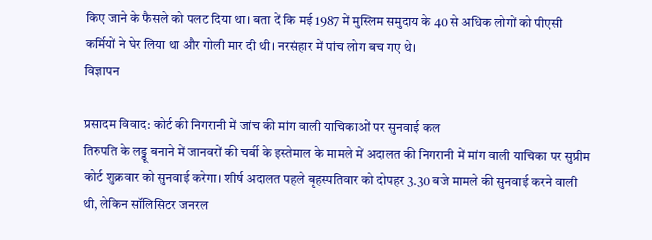किए जाने के फैसले को पलट दिया था। बता दें कि मई 1987 में मुस्लिम समुदाय के 40 से अधिक लोगों को पीएसी कर्मियों ने घेर लिया था और गोली मार दी थी। नरसंहार में पांच लोग बच गए थे।
विज्ञापन

प्रसादम विवाद: कोर्ट की निगरानी में जांच की मांग वाली याचिकाओं पर सुनवाई कल
तिरुपति के लड्डू बनाने में जानवरों की चर्बी के इस्तेमाल के मामले में अदालत की निगरानी में मांग वाली याचिका पर सुप्रीम कोर्ट शुक्रवार को सुनवाई करेगा। शीर्ष अदालत पहले बृहस्पतिवार को दोपहर 3.30 बजे मामले की सुनवाई करने वाली थी, लेकिन सॉलिसिटर जनरल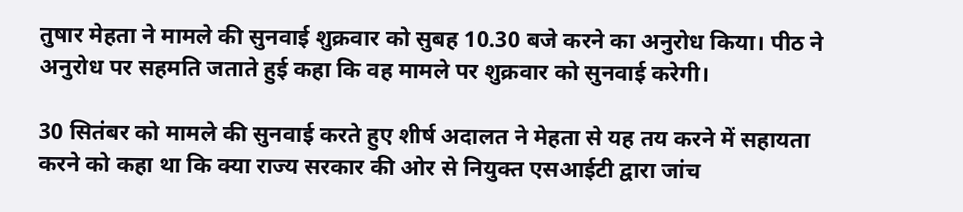तुषार मेहता ने मामले की सुनवाई शुक्रवार को सुबह 10.30 बजे करने का अनुरोध किया। पीठ ने अनुरोध पर सहमति जताते हुई कहा कि वह मामले पर शुक्रवार को सुनवाई करेगी।

30 सितंबर को मामले की सुनवाई करते हुए शीर्ष अदालत ने मेहता से यह तय करने में सहायता करने को कहा था कि क्या राज्य सरकार की ओर से नियुक्त एसआईटी द्वारा जांच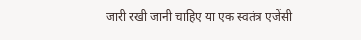जारी रखी जानी चाहिए या एक स्वतंत्र एजेंसी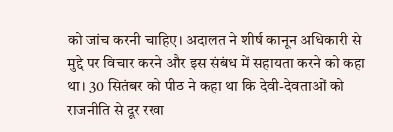को जांच करनी चाहिए। अदालत ने शीर्ष कानून अधिकारी से मुद्दे पर विचार करने और इस संबंध में सहायता करने को कहा था। 30 सितंबर को पीठ ने कहा था कि देवी-देवताओं को राजनीति से दूर रखा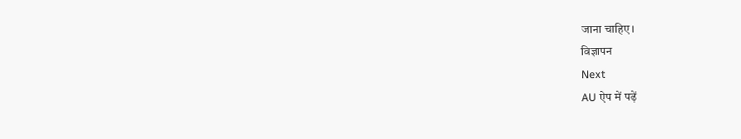जाना चाहिए।
विज्ञापन
Next
AU ऐप में पढ़ें